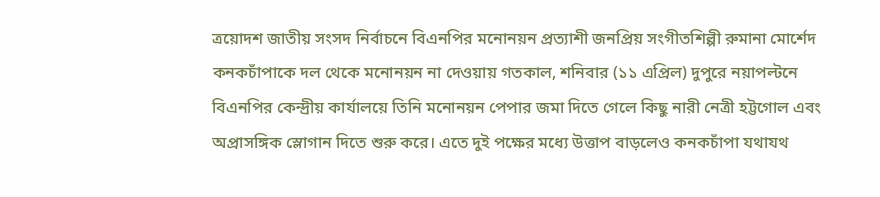ত্রয়োদশ জাতীয় সংসদ নির্বাচনে বিএনপির মনোনয়ন প্রত্যাশী জনপ্রিয় সংগীতশিল্পী রুমানা মোর্শেদ কনকচাঁপাকে দল থেকে মনোনয়ন না দেওয়ায় গতকাল, শনিবার (১১ এপ্রিল) দুপুরে নয়াপল্টনে বিএনপির কেন্দ্রীয় কার্যালয়ে তিনি মনোনয়ন পেপার জমা দিতে গেলে কিছু নারী নেত্রী হট্টগোল এবং অপ্রাসঙ্গিক স্লোগান দিতে শুরু করে। এতে দুই পক্ষের মধ্যে উত্তাপ বাড়লেও কনকচাঁপা যথাযথ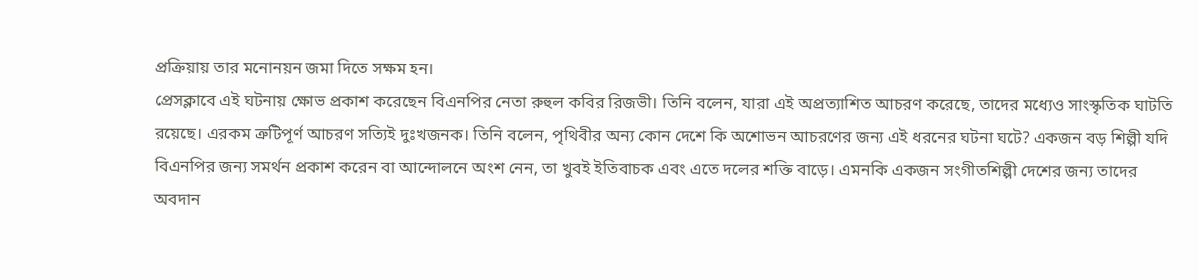প্রক্রিয়ায় তার মনোনয়ন জমা দিতে সক্ষম হন।
প্রেসক্লাবে এই ঘটনায় ক্ষোভ প্রকাশ করেছেন বিএনপির নেতা রুহুল কবির রিজভী। তিনি বলেন, যারা এই অপ্রত্যাশিত আচরণ করেছে, তাদের মধ্যেও সাংস্কৃতিক ঘাটতি রয়েছে। এরকম ত্রুটিপূর্ণ আচরণ সত্যিই দুঃখজনক। তিনি বলেন, পৃথিবীর অন্য কোন দেশে কি অশোভন আচরণের জন্য এই ধরনের ঘটনা ঘটে? একজন বড় শিল্পী যদি বিএনপির জন্য সমর্থন প্রকাশ করেন বা আন্দোলনে অংশ নেন, তা খুবই ইতিবাচক এবং এতে দলের শক্তি বাড়ে। এমনকি একজন সংগীতশিল্পী দেশের জন্য তাদের অবদান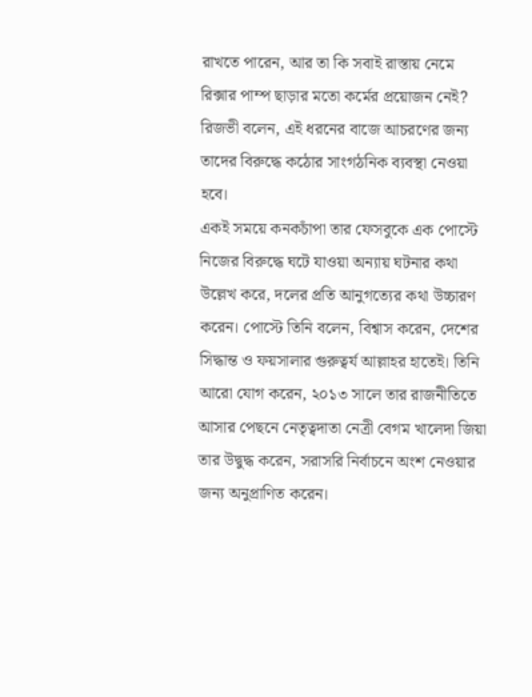রাখতে পারেন, আর তা কি সবাই রাস্তায় নেমে রিক্সার পাম্প ছাড়ার মতো কর্মের প্রয়োজন নেই?
রিজভী বলেন, এই ধরনের বাজে আচরণের জন্য তাদের বিরুদ্ধে কঠোর সাংগঠনিক ব্যবস্থা নেওয়া হবে।
একই সময়ে কনকচাঁপা তার ফেসবুকে এক পোস্টে নিজের বিরুদ্ধে ঘটে যাওয়া অন্যায় ঘটনার কথা উল্লেখ করে, দলের প্রতি আনুগত্যের কথা উচ্চারণ করেন। পোস্টে তিনি বলেন, বিশ্বাস করেন, দেশের সিদ্ধান্ত ও ফয়সালার গুরুত্বর্য আল্লাহর হাতেই। তিনি আরো যোগ করেন, ২০১৩ সালে তার রাজনীতিতে আসার পেছনে নেতৃত্বদাতা নেত্রী বেগম খালেদা জিয়া তার উদ্বুদ্ধ করেন, সরাসরি নির্বাচনে অংশ নেওয়ার জন্য অনুপ্রাণিত করেন।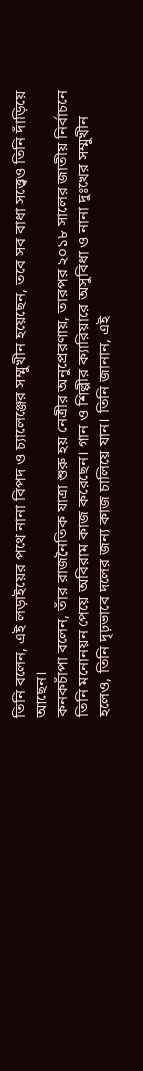তিনি বলেন, এই লড়াইয়ের পথে নানা বিপদ ও চ্যালেঞ্জের সম্মুখীন হয়েছেন, তবে সব বাধা সত্ত্বেও তিনি দাঁড়িয়ে আছেন।
কনকচাঁপা বলেন, তাঁর রাজনৈতিক যাত্রা শুরু হয় নেত্রীর অনুপ্রেরণায়, তারপর ২০১৮ সালের জাতীয় নির্বাচনে তিনি মনোনয়ন পেয়ে অবিরাম কাজ করেছেন। গান ও শিল্পীর ক্যারিয়ারে অসুবিধা ও নানা দুঃখের সম্মুখীন হলেও, তিনি দৃঢ়ভাবে দলের জন্য কাজ চালিয়ে যান। তিনি জানান, এই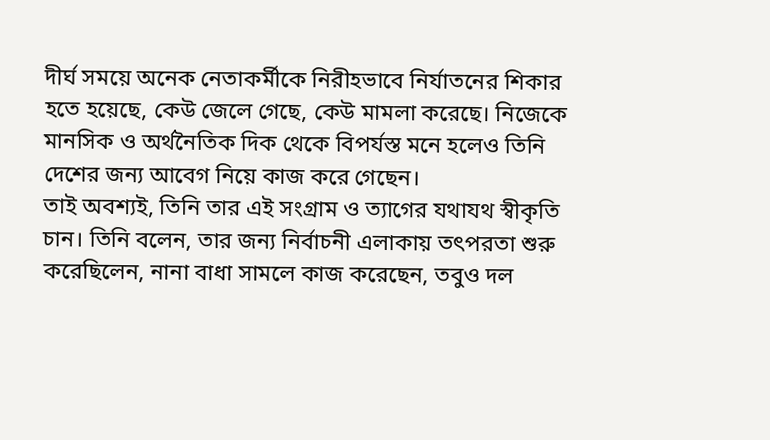দীর্ঘ সময়ে অনেক নেতাকর্মীকে নিরীহভাবে নির্যাতনের শিকার হতে হয়েছে, কেউ জেলে গেছে, কেউ মামলা করেছে। নিজেকে মানসিক ও অর্থনৈতিক দিক থেকে বিপর্যস্ত মনে হলেও তিনি দেশের জন্য আবেগ নিয়ে কাজ করে গেছেন।
তাই অবশ্যই, তিনি তার এই সংগ্রাম ও ত্যাগের যথাযথ স্বীকৃতি চান। তিনি বলেন, তার জন্য নির্বাচনী এলাকায় তৎপরতা শুরু করেছিলেন, নানা বাধা সামলে কাজ করেছেন, তবুও দল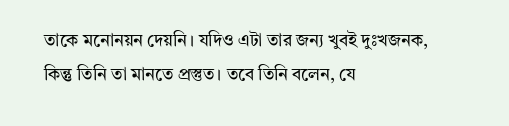তাকে মনোনয়ন দেয়নি। যদিও এটা তার জন্য খুবই দুঃখজনক, কিন্তু তিনি তা মানতে প্রস্তুত। তবে তিনি বলেন, যে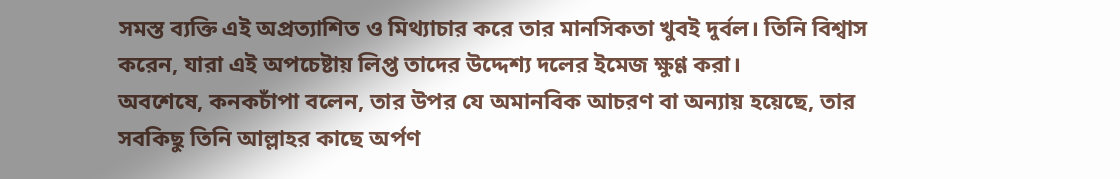সমস্ত ব্যক্তি এই অপ্রত্যাশিত ও মিথ্যাচার করে তার মানসিকতা খুবই দুর্বল। তিনি বিশ্বাস করেন, যারা এই অপচেষ্টায় লিপ্ত তাদের উদ্দেশ্য দলের ইমেজ ক্ষুণ্ণ করা।
অবশেষে, কনকচাঁপা বলেন, তার উপর যে অমানবিক আচরণ বা অন্যায় হয়েছে, তার সবকিছু তিনি আল্লাহর কাছে অর্পণ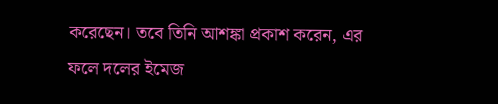করেছেন। তবে তিনি আশঙ্কা প্রকাশ করেন, এর ফলে দলের ইমেজ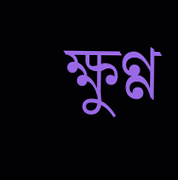ক্ষুণ্ণ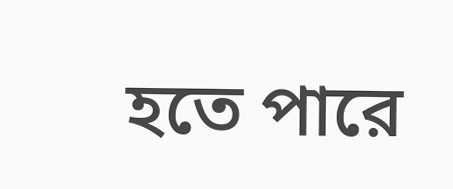হতে পারে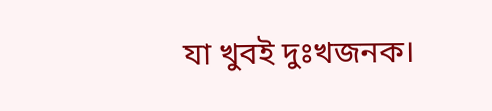যা খুবই দুঃখজনক।